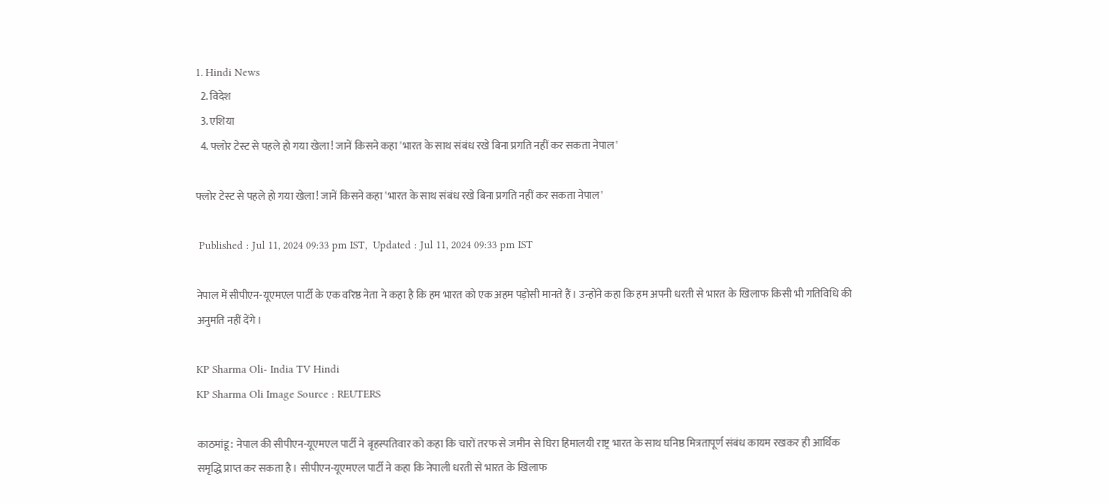1. Hindi News
  2. विदेश
  3. एशिया
  4. फ्लोर टेस्ट से पहले हो गया खेला! जानें किसने कहा 'भारत के साथ संबंध रखे बिना प्रगति नहीं कर सकता नेपाल'

फ्लोर टेस्ट से पहले हो गया खेला! जानें किसने कहा 'भारत के साथ संबंध रखे बिना प्रगति नहीं कर सकता नेपाल'

 Published : Jul 11, 2024 09:33 pm IST,  Updated : Jul 11, 2024 09:33 pm IST

नेपाल में सीपीएन-यूएमएल पार्टी के एक वरिष्ठ नेता ने कहा है कि हम भारत को एक अहम पड़ोसी मानते हैं। उन्होंने कहा कि हम अपनी धरती से भारत के खिलाफ किसी भी गतिविधि की अनुमति नहीं देंगे।

KP Sharma Oli- India TV Hindi
KP Sharma Oli Image Source : REUTERS

काठमांडू: नेपाल की सीपीएन-यूएमएल पार्टी ने बृहस्पतिवार को कहा कि चारों तरफ से जमीन से घिरा हिमालयी राष्ट्र भारत के साथ घनिष्ठ मित्रतापूर्ण संबंध कायम रखकर ही आर्थिक समृद्धि प्राप्त कर सकता है। सीपीएन-यूएमएल पार्टी ने कहा कि नेपाली धरती से भारत के खिलाफ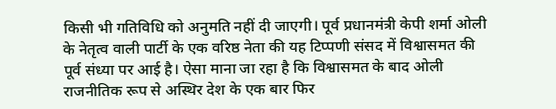किसी भी गतिविधि को अनुमति नहीं दी जाएगी। पूर्व प्रधानमंत्री केपी शर्मा ओली के नेतृत्व वाली पार्टी के एक वरिष्ठ नेता की यह टिप्पणी संसद में विश्वासमत की पूर्व संध्या पर आई है। ऐसा माना जा रहा है कि विश्वासमत के बाद ओली राजनीतिक रूप से अस्थिर देश के एक बार फिर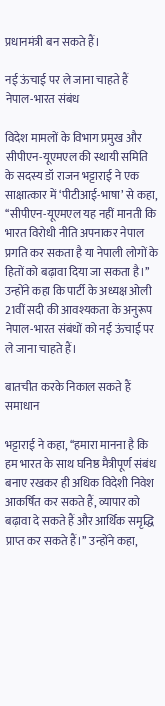प्रधानमंत्री बन सकते हैं।

नई ऊंचाई पर ले जाना चाहते हैं नेपाल-भारत संबंध

विदेश मामलों के विभाग प्रमुख और सीपीएन-यूएमएल की स्थायी समिति के सदस्य डॉ राजन भट्टाराई ने एक साक्षात्कार में ‘पीटीआई-भाषा’ से कहा, ‘‘सीपीएन-यूएमएल यह नहीं मानती कि भारत विरोधी नीति अपनाकर नेपाल प्रगति कर सकता है या नेपाली लोगों के हितों को बढ़ावा दिया जा सकता है।’’ उन्होंने कहा कि पार्टी के अध्यक्ष ओली 21वीं सदी की आवश्यकता के अनुरूप नेपाल-भारत संबंधों को नई ऊंचाई पर ले जाना चाहते हैं।

बातचीत करके निकाल सकते हैं समाधान

भट्टाराई ने कहा, ‘‘हमारा मानना है कि हम भारत के साथ घनिष्ठ मैत्रीपूर्ण संबंध बनाए रखकर ही अधिक विदेशी निवेश आकर्षित कर सकते हैं, व्यापार को बढ़ावा दे सकते हैं और आर्थिक समृद्धि प्राप्त कर सकते हैं।’’ उन्होंने कहा,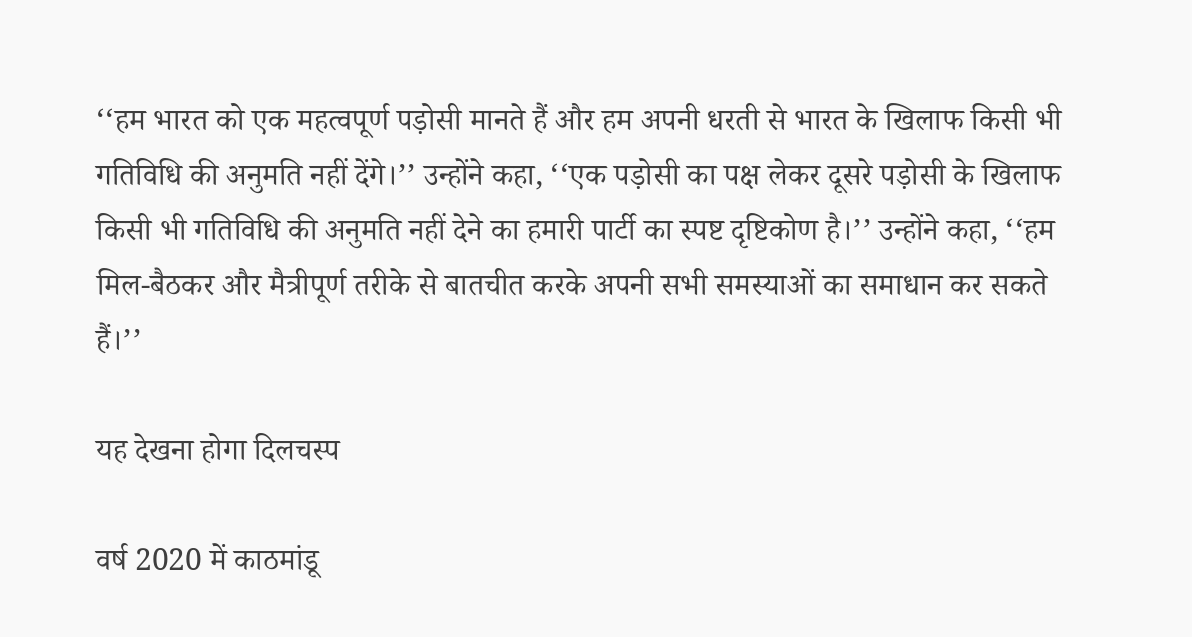‘‘हम भारत को एक महत्वपूर्ण पड़ोसी मानते हैं और हम अपनी धरती से भारत के खिलाफ किसी भी गतिविधि की अनुमति नहीं देंगे।’’ उन्होंने कहा, ‘‘एक पड़ोसी का पक्ष लेकर दूसरे पड़ोसी के खिलाफ किसी भी गतिविधि की अनुमति नहीं देने का हमारी पार्टी का स्पष्ट दृष्टिकोण है।’’ उन्होंने कहा, ‘‘हम मिल-बैठकर और मैत्रीपूर्ण तरीके से बातचीत करके अपनी सभी समस्याओं का समाधान कर सकते हैं।’’

यह देखना होगा दिलचस्प

वर्ष 2020 में काठमांडू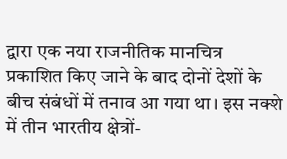द्वारा एक नया राजनीतिक मानचित्र प्रकाशित किए जाने के बाद दोनों देशों के बीच संबंधों में तनाव आ गया था। इस नक्शे में तीन भारतीय क्षेत्रों-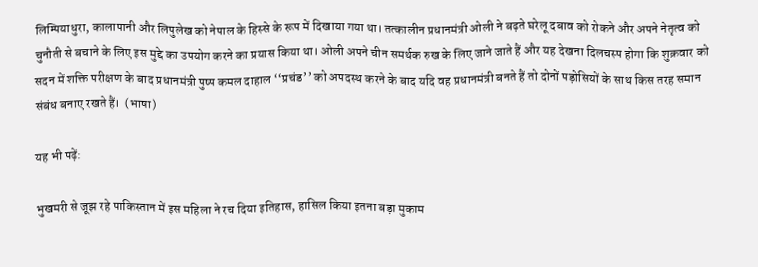लिम्पियाधुरा, कालापानी और लिपुलेख को नेपाल के हिस्से के रूप में दिखाया गया था। तत्कालीन प्रधानमंत्री ओली ने बढ़ते घरेलू दबाव को रोकने और अपने नेतृत्व को चुनौती से बचाने के लिए इस मुद्दे का उपयोग करने का प्रयास किया था। ओली अपने चीन समर्थक रुख के लिए जाने जाते हैं और यह देखना दिलचस्प होगा कि शुक्रवार को सदन में शक्ति परीक्षण के बाद प्रधानमंत्री पुष्प कमल दाहाल ‘‘प्रचंड’’ को अपदस्थ करने के बाद यदि वह प्रधानमंत्री बनते हैं तो दोनों पड़ोसियों के साथ किस तरह समान संबंध बनाए रखते हैं।  (भाषा)

यह भी पढ़ें:

भुखमरी से जूझ रहे पाकिस्तान में इस महिला ने रच दिया इतिहास, हासिल किया इतना बड़ा मुकाम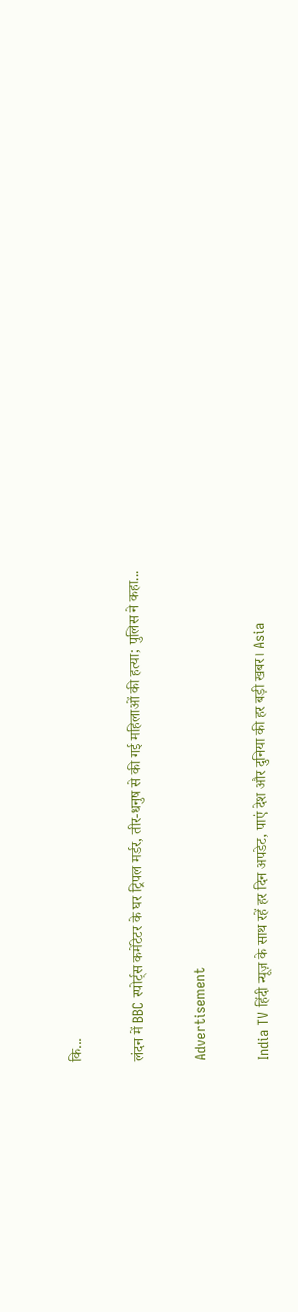कि...

लंदन में BBC स्पोर्ट्स कमेंटेटर के घर ट्रिपल मर्डर, तीर-धनुष से की गई महिलाओं की हत्या; पुलिस ने कहा...

Advertisement

India TV हिंदी न्यूज़ के साथ रहें हर दिन अपडेट, पाएं देश और दुनिया की हर बड़ी खबर। Asia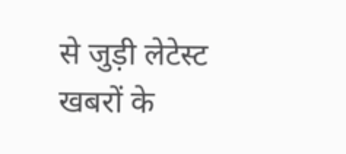से जुड़ी लेटेस्ट खबरों के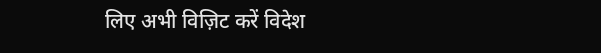लिए अभी विज़िट करें विदेश